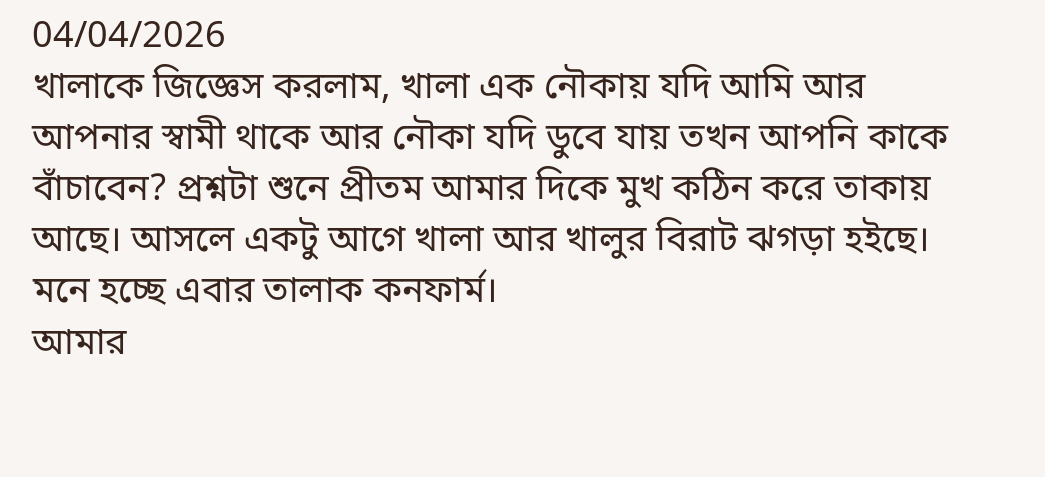04/04/2026
খালাকে জিজ্ঞেস করলাম, খালা এক নৌকায় যদি আমি আর আপনার স্বামী থাকে আর নৌকা যদি ডুবে যায় তখন আপনি কাকে বাঁচাবেন? প্রশ্নটা শুনে প্রীতম আমার দিকে মুখ কঠিন করে তাকায় আছে। আসলে একটু আগে খালা আর খালুর বিরাট ঝগড়া হইছে। মনে হচ্ছে এবার তালাক কনফার্ম।
আমার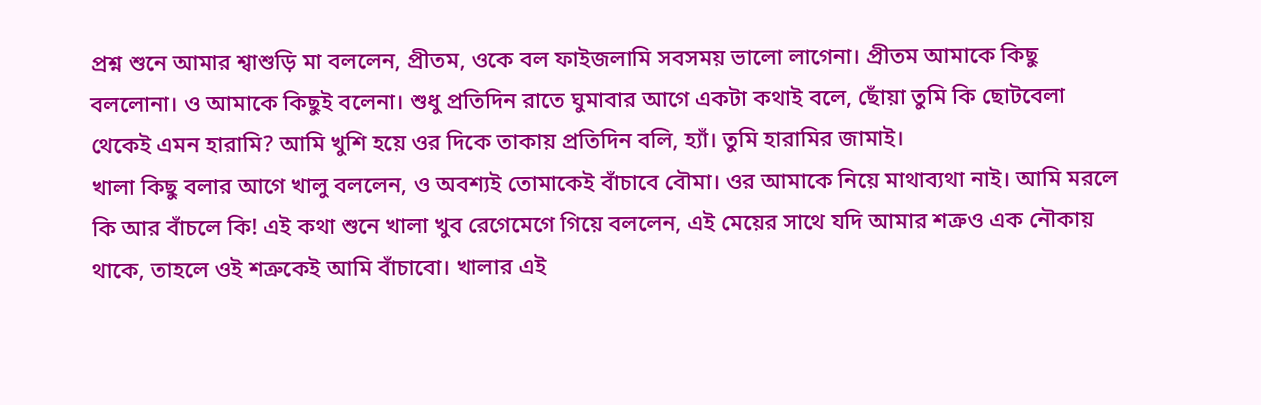প্রশ্ন শুনে আমার শ্বাশুড়ি মা বললেন, প্রীতম, ওকে বল ফাইজলামি সবসময় ভালো লাগেনা। প্রীতম আমাকে কিছু বললোনা। ও আমাকে কিছুই বলেনা। শুধু প্রতিদিন রাতে ঘুমাবার আগে একটা কথাই বলে, ছোঁয়া তুমি কি ছোটবেলা থেকেই এমন হারামি? আমি খুশি হয়ে ওর দিকে তাকায় প্রতিদিন বলি, হ্যাঁ। তুমি হারামির জামাই।
খালা কিছু বলার আগে খালু বললেন, ও অবশ্যই তোমাকেই বাঁচাবে বৌমা। ওর আমাকে নিয়ে মাথাব্যথা নাই। আমি মরলে কি আর বাঁচলে কি! এই কথা শুনে খালা খুব রেগেমেগে গিয়ে বললেন, এই মেয়ের সাথে যদি আমার শত্রুও এক নৌকায় থাকে, তাহলে ওই শত্রুকেই আমি বাঁচাবো। খালার এই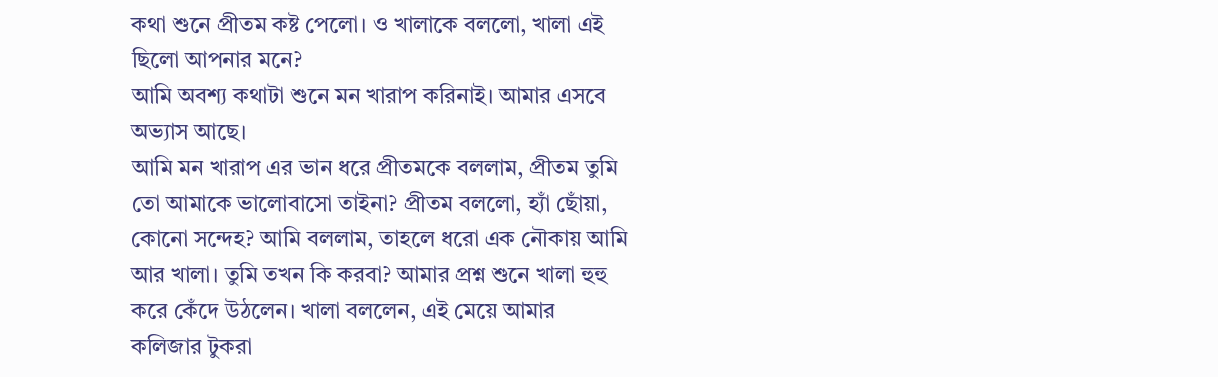কথা শুনে প্রীতম কষ্ট পেলো। ও খালাকে বললো, খালা এই ছিলো আপনার মনে?
আমি অবশ্য কথাটা শুনে মন খারাপ করিনাই। আমার এসবে অভ্যাস আছে।
আমি মন খারাপ এর ভান ধরে প্রীতমকে বললাম, প্রীতম তুমি তো আমাকে ভালোবাসো তাইনা? প্রীতম বললো, হ্যাঁ ছোঁয়া, কোনো সন্দেহ? আমি বললাম, তাহলে ধরো এক নৌকায় আমি আর খালা। তুমি তখন কি করবা? আমার প্রশ্ন শুনে খালা হুহু করে কেঁদে উঠলেন। খালা বললেন, এই মেয়ে আমার কলিজার টুকরা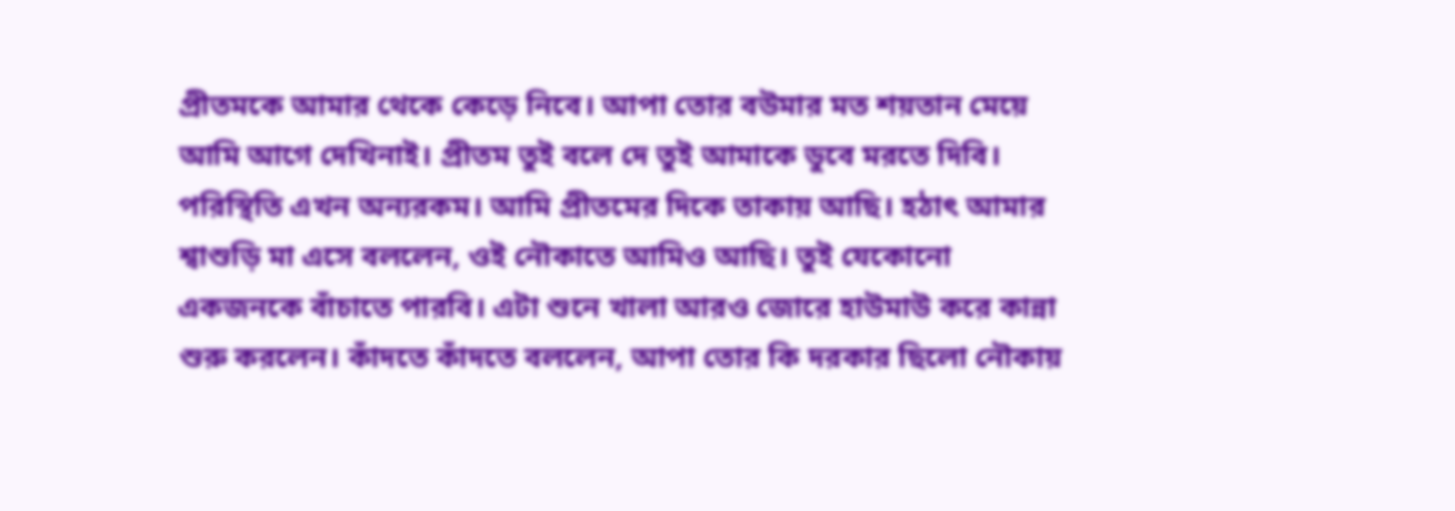প্রীতমকে আমার থেকে কেড়ে নিবে। আপা তোর বউমার মত শয়তান মেয়ে আমি আগে দেখিনাই। প্রীতম তুই বলে দে তুই আমাকে ডুবে মরতে দিবি।
পরিস্থিতি এখন অন্যরকম। আমি প্রীতমের দিকে তাকায় আছি। হঠাৎ আমার শ্বাশুড়ি মা এসে বললেন, ওই নৌকাতে আমিও আছি। তুই যেকোনো একজনকে বাঁচাতে পারবি। এটা শুনে খালা আরও জোরে হাউমাউ করে কান্না শুরু করলেন। কাঁদতে কাঁদতে বললেন, আপা তোর কি দরকার ছিলো নৌকায়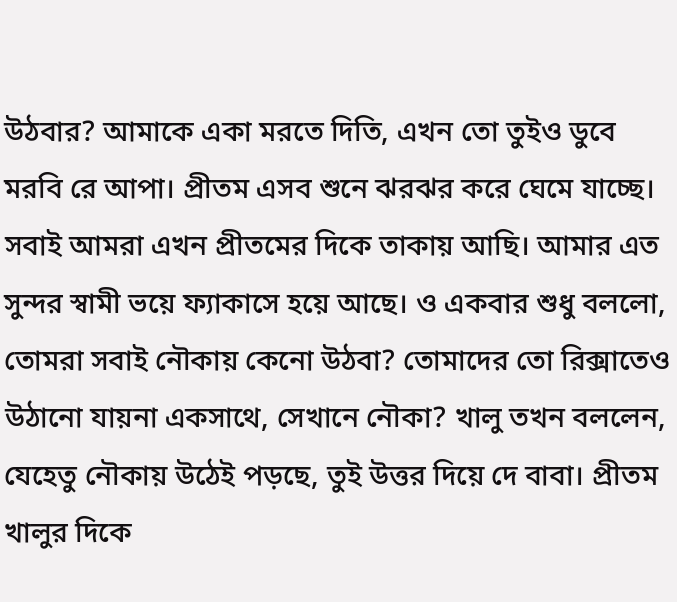উঠবার? আমাকে একা মরতে দিতি, এখন তো তুইও ডুবে মরবি রে আপা। প্রীতম এসব শুনে ঝরঝর করে ঘেমে যাচ্ছে।
সবাই আমরা এখন প্রীতমের দিকে তাকায় আছি। আমার এত সুন্দর স্বামী ভয়ে ফ্যাকাসে হয়ে আছে। ও একবার শুধু বললো, তোমরা সবাই নৌকায় কেনো উঠবা? তোমাদের তো রিক্সাতেও উঠানো যায়না একসাথে, সেখানে নৌকা? খালু তখন বললেন, যেহেতু নৌকায় উঠেই পড়ছে, তুই উত্তর দিয়ে দে বাবা। প্রীতম খালুর দিকে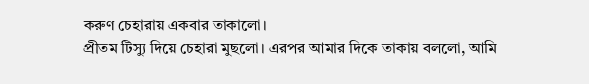করুণ চেহারায় একবার তাকালো।
প্রীতম টিস্যু দিয়ে চেহারা মুছলো। এরপর আমার দিকে তাকায় বললো, আমি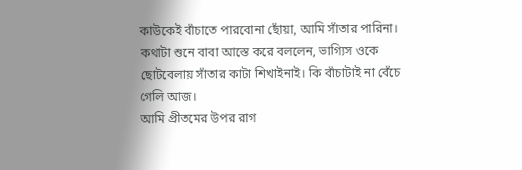কাউকেই বাঁচাতে পারবোনা ছোঁয়া, আমি সাঁতার পারিনা। কথাটা শুনে বাবা আস্তে করে বললেন, ভাগ্যিস ওকে ছোটবেলায় সাঁতার কাটা শিখাইনাই। কি বাঁচাটাই না বেঁচে গেলি আজ।
আমি প্রীতমের উপর রাগ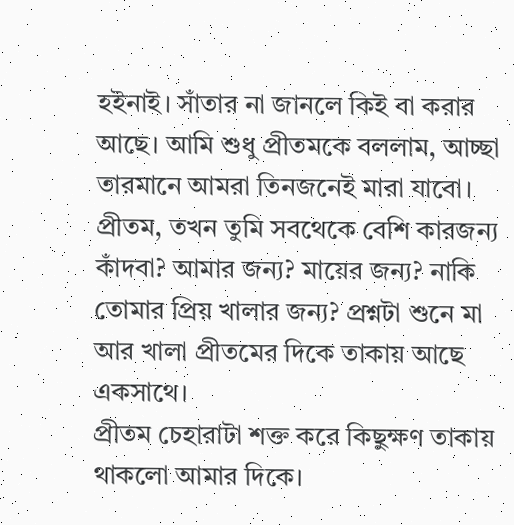হইনাই। সাঁতার না জানলে কিই বা করার আছে। আমি শুধু প্রীতমকে বললাম, আচ্ছা তারমানে আমরা তিনজনেই মারা যাবো। প্রীতম, তখন তুমি সবথেকে বেশি কারজন্য কাঁদবা? আমার জন্য? মায়ের জন্য? নাকি তোমার প্রিয় খালার জন্য? প্রশ্নটা শুনে মা আর খালা প্রীতমের দিকে তাকায় আছে একসাথে।
প্রীতম চেহারাটা শক্ত করে কিছুক্ষণ তাকায় থাকলো আমার দিকে।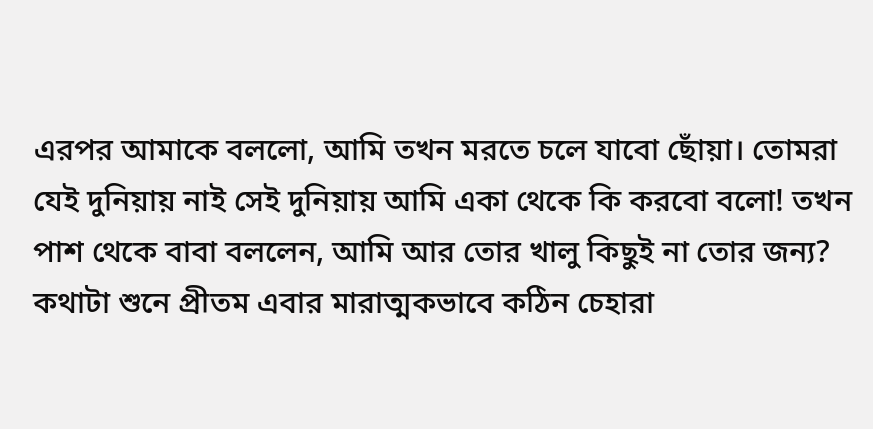এরপর আমাকে বললো, আমি তখন মরতে চলে যাবো ছোঁয়া। তোমরা যেই দুনিয়ায় নাই সেই দুনিয়ায় আমি একা থেকে কি করবো বলো! তখন পাশ থেকে বাবা বললেন, আমি আর তোর খালু কিছুই না তোর জন্য?
কথাটা শুনে প্রীতম এবার মারাত্মকভাবে কঠিন চেহারা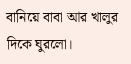বানিয়ে বাবা আর খালুর দিকে ঘুরলো।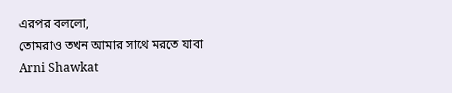এরপর বললো,
তোমরাও তখন আমার সাথে মরতে যাবা
Arni Shawkat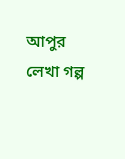আপুর লেখা গল্প